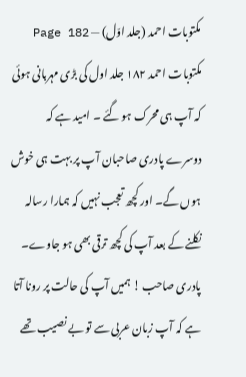مکتوبات احمد (جلد اوّل) — Page 182
مکتوبات احمد ۱۸۲ جلد اول کی بڑی مہربانی ہوئی کہ آپ ہی محرک ہو گئے ۔ امید ہے کہ دوسرے پادری صاحبان آپ پر بہت ہی خوش ہوں گے۔ اور کچھ تعجب نہیں کہ ہمارا رسالہ نکلنے کے بعد آپ کی کچھ ترقی بھی ہو جاوے۔ پادری صاحب ! ہمیں آپ کی حالت پر رونا آتا ہے کہ آپ زبان عربی سے تو بے نصیب تھے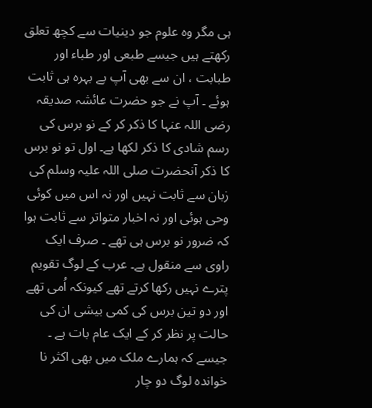ہی مگر وہ علوم جو دینیات سے کچھ تعلق رکھتے ہیں جیسے طبعی اور طباء اور طبابت ، ان سے بھی آپ بے بہرہ ہی ثابت ہوئے ۔ آپ نے جو حضرت عائشہ صدیقہ رضی اللہ عنہا کا ذکر کر کے نو برس کی رسم شادی کا ذکر لکھا ہے۔ اول تو نو برس کا ذکر آنحضرت صلی اللہ علیہ وسلم کی زبان سے ثابت نہیں اور نہ اس میں کوئی وحی ہوئی اور نہ اخبار متواتر سے ثابت ہوا کہ ضرور نو برس ہی تھے ۔ صرف ایک راوی سے منقول ہے۔ عرب کے لوگ تقویم پترے نہیں رکھا کرتے تھے کیونکہ اُمی تھے اور دو تین برس کی کمی بیشی ان کی حالت پر نظر کر کے ایک عام بات ہے ۔ جیسے کہ ہمارے ملک میں بھی اکثر نا خواندہ لوگ دو چار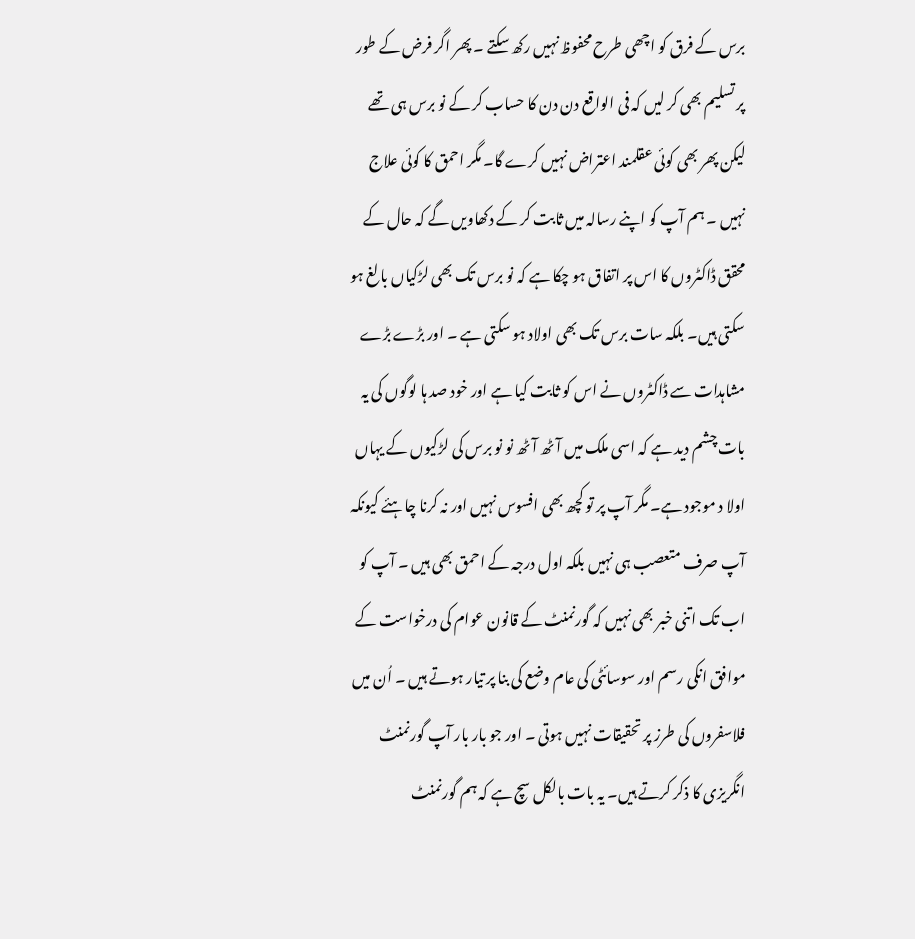برس کے فرق کو اچھی طرح محفوظ نہیں رکھ سکتے ۔ پھر اگر فرض کے طور پر تسلیم بھی کر لیں کہ فی الواقع دن دن کا حساب کر کے نو برس ہی تھے لیکن پھر بھی کوئی عقلمند اعتراض نہیں کرے گا۔ مگر احمق کا کوئی علاج نہیں ۔ ہم آپ کو اپنے رسالہ میں ثابت کر کے دکھاویں گے کہ حال کے محقق ڈاکٹروں کا اس پر اتفاق ہو چکا ہے کہ نو برس تک بھی لڑکیاں بالغ ہو سکتی ہیں۔ بلکہ سات برس تک بھی اولاد ہو سکتی ہے ۔ اور بڑے بڑے مشاہدات سے ڈاکٹروں نے اس کو ثابت کیا ہے اور خود صد ہا لوگوں کی یہ بات چشم دید ہے کہ اسی ملک میں آٹھ آٹھ نو نو برس کی لڑکیوں کے یہاں اولا د موجود ہے۔ مگر آپ پر تو کچھ بھی افسوس نہیں اور نہ کرنا چاہئے کیونکہ آپ صرف متعصب ہی نہیں بلکہ اول درجہ کے احمق بھی ہیں ۔ آپ کو اب تک اتنی خبر بھی نہیں کہ گورنمنٹ کے قانون عوام کی درخواست کے موافق انکی رسم اور سوسائٹی کی عام وضع کی بنا پر تیار ہوتے ہیں ۔ اُن میں فلاسفروں کی طرز پر تحقیقات نہیں ہوتی ۔ اور جو بار بار آپ گورنمنٹ انگریزی کا ذکر کرتے ہیں۔ یہ بات بالکل سچ ہے کہ ہم گورنمنٹ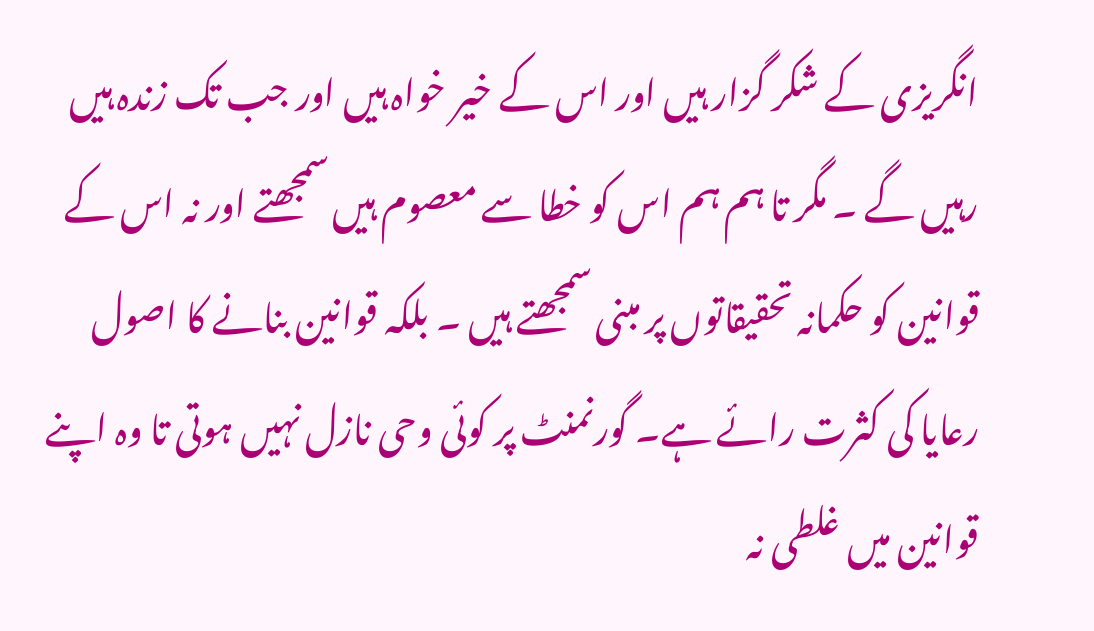انگریزی کے شکر گزار ہیں اور اس کے خیر خواہ ہیں اور جب تک زندہ ہیں رہیں گے ۔ مگر تا ہم ہم اس کو خطا سے معصوم ہیں سمجھتے اور نہ اس کے قوانین کو حکمانہ تحقیقاتوں پر مبنی سمجھتے ہیں ۔ بلکہ قوانین بنانے کا اصول رعایا کی کثرت رائے ہے۔ گورنمنٹ پر کوئی وحی نازل نہیں ہوتی تا وہ اپنے قوانین میں غلطی نہ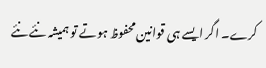کرے۔ اگر ایسے ہی قوانین محفوظ ہوتے تو ہمیشہ نئے نئے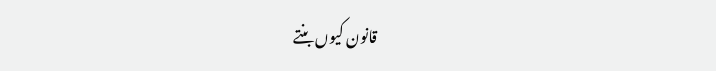قانون کیوں بنتے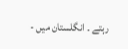رہتے ۔ انگلستان میں -